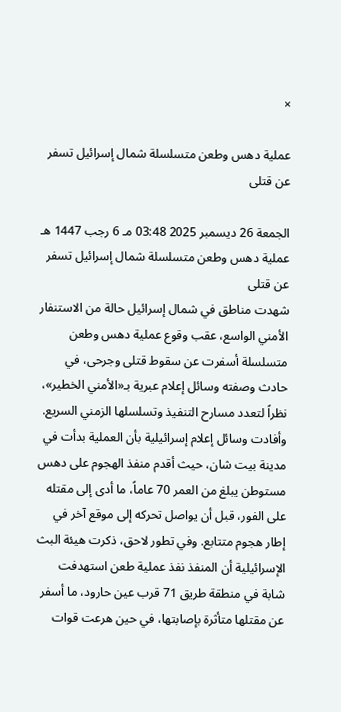×

عملية دهس وطعن متسلسلة شمال إسرائيل تسفر عن قتلى

الجمعة 26 ديسمبر 2025 03:48 مـ 6 رجب 1447 هـ
عملية دهس وطعن متسلسلة شمال إسرائيل تسفر عن قتلى
شهدت مناطق في شمال إسرائيل حالة من الاستنفار الأمني الواسع، عقب وقوع عملية دهس وطعن متسلسلة أسفرت عن سقوط قتلى وجرحى، في حادث وصفته وسائل إعلام عبرية بـ«الأمني الخطير»، نظراً لتعدد مسارح التنفيذ وتسلسلها الزمني السريع. وأفادت وسائل إعلام إسرائيلية بأن العملية بدأت في مدينة بيت شان، حيث أقدم منفذ الهجوم على دهس مستوطن يبلغ من العمر 70 عاماً، ما أدى إلى مقتله على الفور، قبل أن يواصل تحركه إلى موقع آخر في إطار هجوم متتابع. وفي تطور لاحق، ذكرت هيئة البث الإسرائيلية أن المنفذ نفذ عملية طعن استهدفت شابة في منطقة طريق 71 قرب عين حارود، ما أسفر عن مقتلها متأثرة بإصابتها، في حين هرعت قوات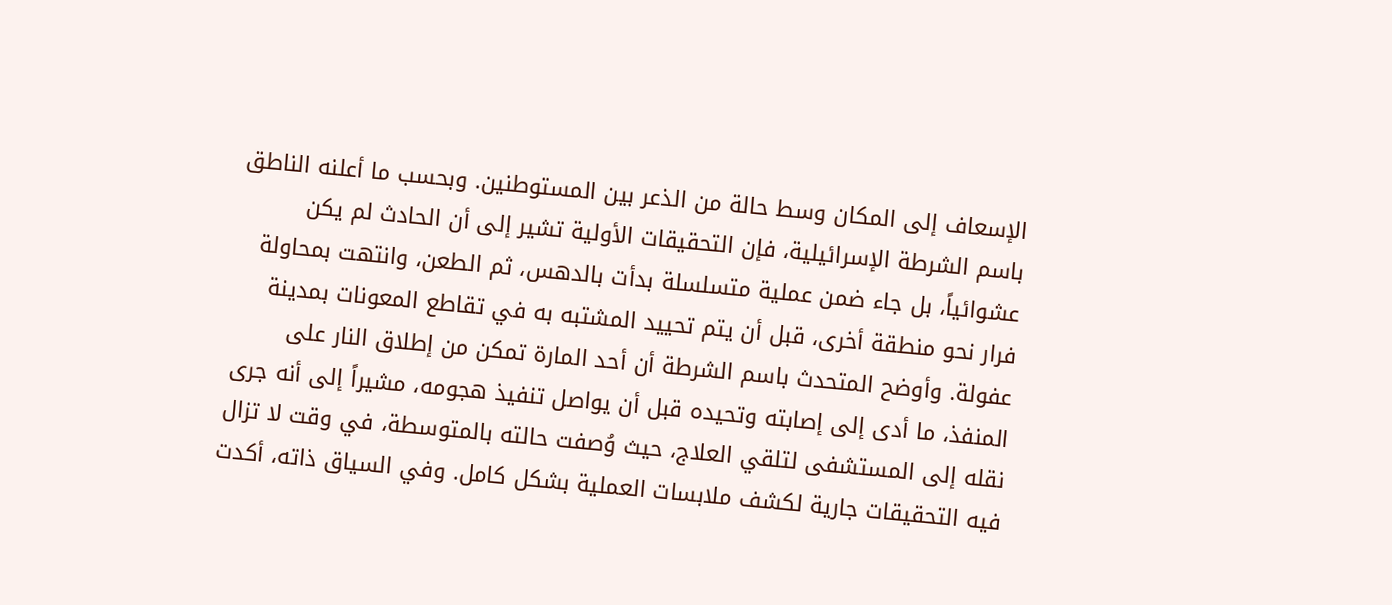الإسعاف إلى المكان وسط حالة من الذعر بين المستوطنين. وبحسب ما أعلنه الناطق باسم الشرطة الإسرائيلية، فإن التحقيقات الأولية تشير إلى أن الحادث لم يكن عشوائياً، بل جاء ضمن عملية متسلسلة بدأت بالدهس، ثم الطعن، وانتهت بمحاولة فرار نحو منطقة أخرى، قبل أن يتم تحييد المشتبه به في تقاطع المعونات بمدينة عفولة. وأوضح المتحدث باسم الشرطة أن أحد المارة تمكن من إطلاق النار على المنفذ، ما أدى إلى إصابته وتحيده قبل أن يواصل تنفيذ هجومه، مشيراً إلى أنه جرى نقله إلى المستشفى لتلقي العلاج، حيث وُصفت حالته بالمتوسطة، في وقت لا تزال فيه التحقيقات جارية لكشف ملابسات العملية بشكل كامل. وفي السياق ذاته، أكدت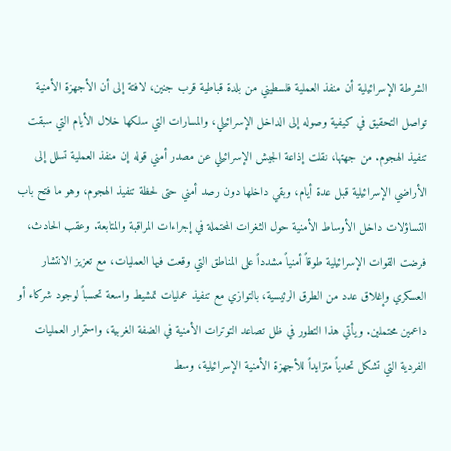الشرطة الإسرائيلية أن منفذ العملية فلسطيني من بلدة قباطية قرب جنين، لافتة إلى أن الأجهزة الأمنية تواصل التحقيق في كيفية وصوله إلى الداخل الإسرائيلي، والمسارات التي سلكها خلال الأيام التي سبقت تنفيذ الهجوم. من جهتها، نقلت إذاعة الجيش الإسرائيلي عن مصدر أمني قوله إن منفذ العملية تسلل إلى الأراضي الإسرائيلية قبل عدة أيام، وبقي داخلها دون رصد أمني حتى لحظة تنفيذ الهجوم، وهو ما فتح باب التساؤلات داخل الأوساط الأمنية حول الثغرات المحتملة في إجراءات المراقبة والمتابعة. وعقب الحادث، فرضت القوات الإسرائيلية طوقاً أمنياً مشدداً على المناطق التي وقعت فيها العمليات، مع تعزيز الانتشار العسكري وإغلاق عدد من الطرق الرئيسية، بالتوازي مع تنفيذ عمليات تمشيط واسعة تحسباً لوجود شركاء أو داعمين محتملين. ويأتي هذا التطور في ظل تصاعد التوترات الأمنية في الضفة الغربية، واستمرار العمليات الفردية التي تشكل تحدياً متزايداً للأجهزة الأمنية الإسرائيلية، وسط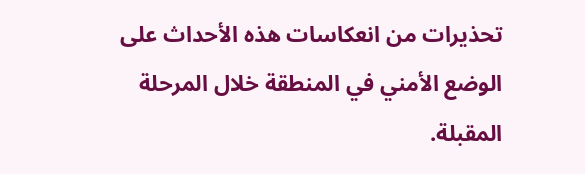تحذيرات من انعكاسات هذه الأحداث على الوضع الأمني في المنطقة خلال المرحلة المقبلة.